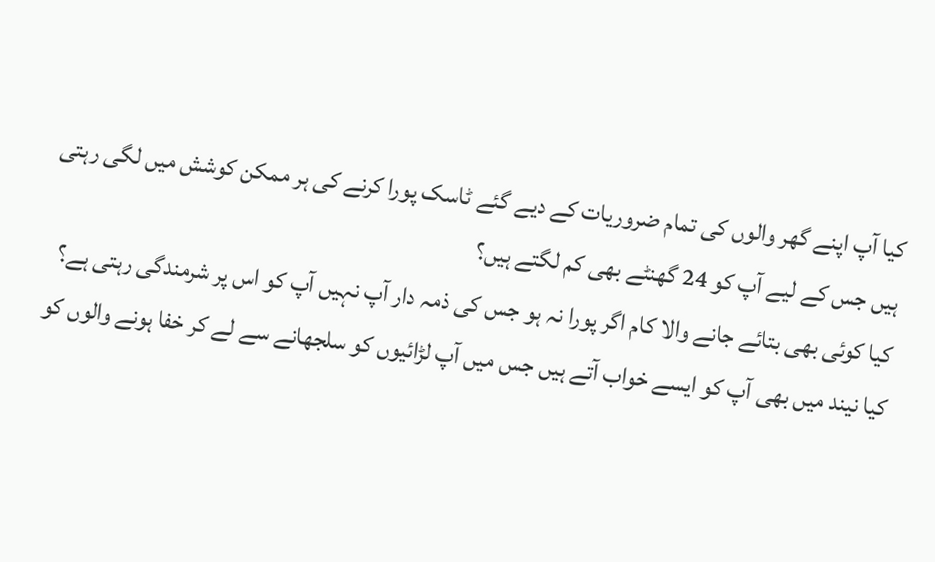کیا آپ اپنے گھر والوں کی تمام ضروریات کے دیے گئے ٹاسک پورا کرنے کی ہر ممکن کوشش میں لگی رہتی ہیں جس کے لیے آپ کو 24 گھنٹے بھی کم لگتے ہیں؟
کیا کوئی بھی بتائے جانے والا کام اگر پورا نہ ہو جس کی ذمہ دار آپ نہیں آپ کو اس پر شرمندگی رہتی ہے؟
کیا نیند میں بھی آپ کو ایسے خواب آتے ہیں جس میں آپ لڑائیوں کو سلجھانے سے لے کر خفا ہونے والوں کو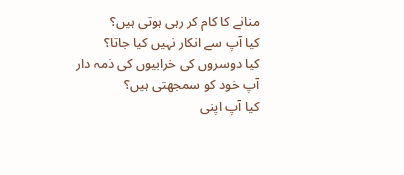منانے کا کام کر رہی ہوتی ہیں؟
کیا آپ سے انکار نہیں کیا جاتا؟
کیا دوسروں کی خرابیوں کی ذمہ دار آپ خود کو سمجھتی ہیں؟
کیا آپ اپنی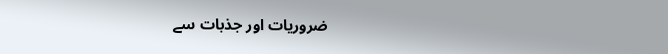ضروریات اور جذبات سے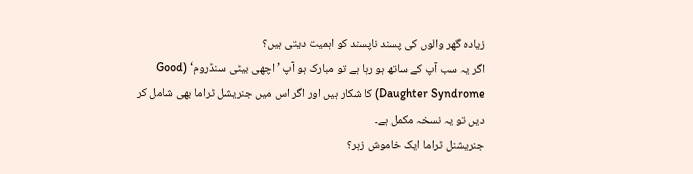زیادہ گھر والوں کی پسند ناپسند کو اہمیت دیتی ہیں؟
اگر یہ سب آپ کے ساتھ ہو رہا ہے تو مبارک ہو آپ ’اچھی بیٹی سنڈروم‘ (Good Daughter Syndrome) کا شکار ہیں اور اگر اس میں جنریشل ٹراما بھی شامل کر دیں تو یہ نسخہ مکمل ہے۔
جنریشنل ٹراما ایک خاموش زہر؟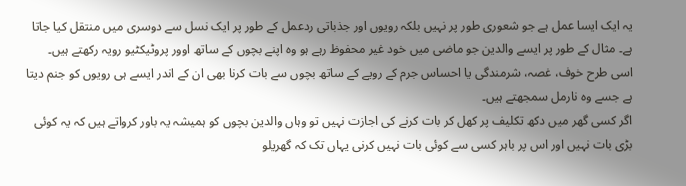یہ ایک ایسا عمل ہے جو شعوری طور پر نہیں بلکہ رویوں اور جذباتی ردعمل کے طور پر ایک نسل سے دوسری میں منتقل کیا جاتا ہے۔ مثال کے طور پر ایسے والدین جو ماضی میں خود غیر محفوظ رہے ہو وہ اپنے بچوں کے ساتھ اوور پروٹیکٹیو رویہ رکھتے ہیں۔ اسی طرح خوف، غصہ، شرمندگی یا احساس جرم کے رویے کے ساتھ بچوں سے بات کرنا بھی ان کے اندر ایسے ہی رویوں کو جنم دیتا ہے جسے وہ نارمل سمجھتے ہیں۔
اگر کسی گھر میں دکھ تکلیف پر کھل کر بات کرنے کی اجازت نہیں تو وہاں والدین بچوں کو ہمیشہ یہ باور کرواتے ہیں کہ یہ کوئی بڑی بات نہیں اور اس پر باہر کسی سے کوئی بات نہیں کرنی یہاں تک کہ گھریلو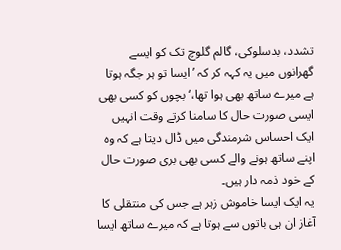تشدد، بدسلوکی، گالم گلوچ تک کو ایسے گھرانوں میں یہ کہہ کر کہ ’ایسا تو ہر جگہ ہوتا ہے میرے ساتھ بھی ہوا تھا،‘ بچوں کو کسی بھی ایسی صورت حال کا سامنا کرتے وقت انہیں ایک احساس شرمندگی میں ڈال دیتا ہے کہ وہ اپنے ساتھ ہونے والے کسی بھی بری صورت حال کے خود ذمہ دار ہیں۔
یہ ایک ایسا خاموش زہر ہے جس کی منتقلی کا آغاز ان ہی باتوں سے ہوتا ہے کہ میرے ساتھ ایسا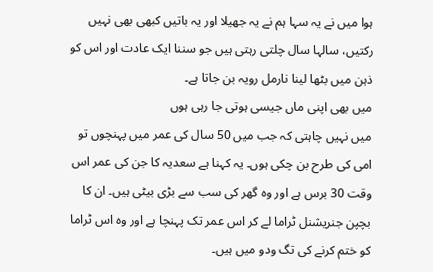ہوا میں نے یہ سہا ہم نے یہ جھیلا اور یہ باتیں کبھی بھی نہیں رکتیں، سالہا سال چلتی رہتی ہیں جو سننا ایک عادت اور اس کو ذہن میں بٹھا لینا نارمل رویہ بن جاتا ہے۔
میں بھی اپنی ماں جیسی ہوتی جا رہی ہوں
میں نہیں چاہتی کہ جب میں 50 سال کی عمر میں پہنچوں تو امی کی طرح بن چکی ہوں۔ یہ کہنا ہے سعدیہ کا جن کی عمر اس وقت 30 برس ہے اور وہ گھر کی سب سے بڑی بیٹی ہیں۔ ان کا بچپن جنریشنل ٹراما لے کر اس عمر تک پہنچا ہے اور وہ اس ٹراما کو ختم کرنے کی تگ ودو میں ہیں۔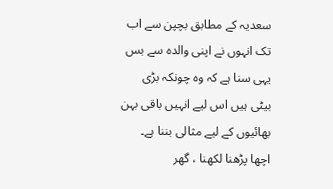سعدیہ کے مطابق بچپن سے اب تک انہوں نے اپنی والدہ سے بس یہی سنا ہے کہ وہ چونکہ بڑی بیٹی ہیں اس لیے انہیں باقی بہن بھائیوں کے لیے مثالی بننا ہے۔ اچھا پڑھنا لکھنا ، گھر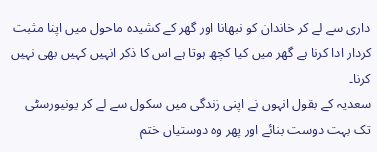داری سے لے کر خاندان کو نبھانا اور گھر کے کشیدہ ماحول میں اپنا مثبت کردار ادا کرنا ہے گھر میں کیا کچھ ہوتا ہے اس کا ذکر انہیں کہیں بھی نہیں کرنا۔
سعدیہ کے بقول انہوں نے اپنی زندگی میں سکول سے لے کر یونیورسٹی تک بہت دوست بنائے اور پھر وہ دوستیاں ختم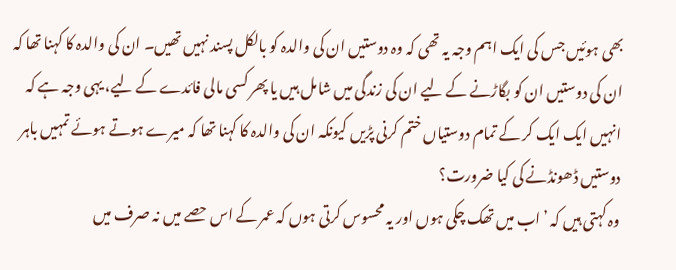بھی ہوئیں جس کی ایک اہم وجہ یہ تھی کہ وہ دوستیں ان کی والدہ کو بالکل پسند نہیں تھیں۔ ان کی والدہ کا کہنا تھا کہ ان کی دوستیں ان کو بگاڑنے کے لیے ان کی زندگی میں شامل ہیں یا پھر کسی مالی فائدے کے لیے، یہی وجہ ہے کہ انہیں ایک ایک کر کے تمام دوستیاں ختم کرنی پڑیں کیونکہ ان کی والدہ کا کہنا تھا کہ میرے ہوتے ہوئے تمہیں باہر دوستیں ڈھونڈنے کی کیا ضرورت؟
وہ کہتی ہیں کہ ’اب میں تھک چکی ہوں اور یہ محسوس کرتی ہوں کہ عمر کے اس حصے میں نہ صرف میں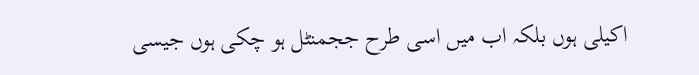اکیلی ہوں بلکہ اب میں اسی طرح ججمنٹل ہو چکی ہوں جیسی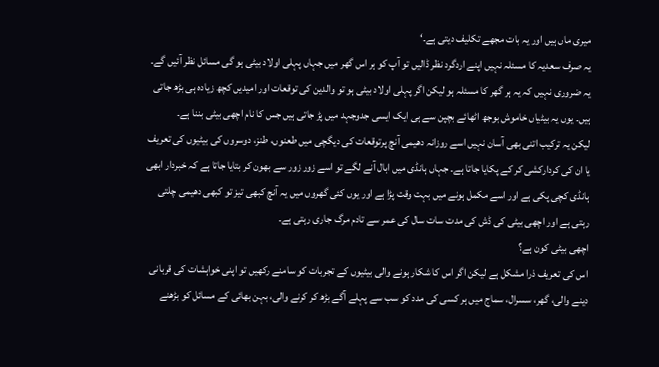میری ماں ہیں اور یہ بات مجھے تکلیف دیتی ہے۔‘
یہ صرف سعدیہ کا مسئلہ نہیں اپنے اردگرد نظر ڈالیں تو آپ کو ہر اس گھر میں جہاں پہلی اولاد بیٹی ہو گی مسائل نظر آئیں گے۔ یہ ضروری نہیں کہ یہ ہر گھر کا مسئلہ ہو لیکن اگر پہلی اولاد بیٹی ہو تو والدین کی توقعات اور امیدیں کچھ زیادہ ہی بڑھ جاتی ہیں۔ یوں یہ بیٹیاں خاموش بوجھ اٹھائے بچپن سے ہی ایک ایسی جدوجہد میں پڑ جاتی ہیں جس کا نام اچھی بیٹی بننا ہے۔
لیکن یہ ترکیب اتنی بھی آسان نہیں اسے روزانہ دھیمی آنچ پرتوقعات کی دیگچی میں طعنوں، طنز، دوسروں کی بیٹیوں کی تعریف یا ان کی کردارکشی کر کے پکایا جاتا ہے۔ جہاں ہانڈی میں ابال آنے لگے تو اسے زور زور سے بھون کر بتایا جاتا ہے کہ خبردار ابھی ہانڈی کچی پکی ہے اور اسے مکمل ہونے میں بہت وقت پڑا ہے اور یوں کئی گھروں میں یہ آنچ کبھی تیز تو کبھی دھیمی چلتی رہتی ہے اور اچھی بیٹی کی ڈش کی مدت سات سال کی عمر سے تادم مرگ جاری رہتی ہے۔
اچھی بیٹی کون ہے؟
اس کی تعریف ذرا مشکل ہے لیکن اگر اس کا شکار ہونے والی بیٹیوں کے تجربات کو سامنے رکھیں تو اپنی خواہشات کی قربانی دینے والی، گھر، سسرال، سماج میں ہر کسی کی مدد کو سب سے پہلے آگے بڑھ کر کرنے والی، بہن بھائی کے مسائل کو بڑھنے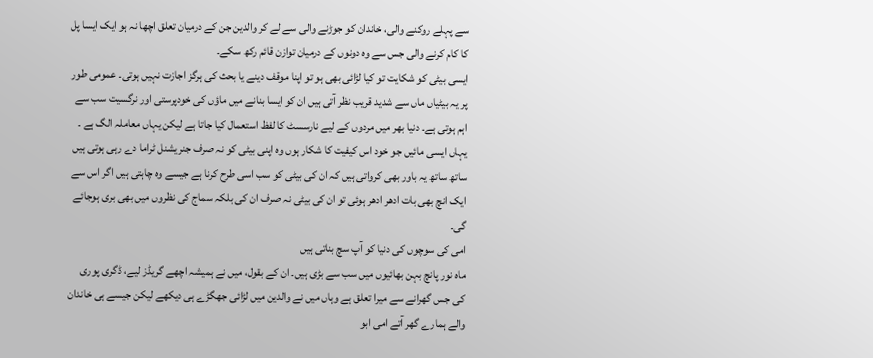سے پہلے روکنے والی، خاندان کو جوڑنے والی سے لے کر والدین جن کے درمیان تعلق اچھا نہ ہو ایک ایسا پل کا کام کرنے والی جس سے وہ دونوں کے درمیان توازن قائم رکھ سکے۔
ایسی بیٹی کو شکایت تو کیا لڑائی بھی ہو تو اپنا موقف دینے یا بحث کی ہرگز اجازت نہیں ہوتی۔ عمومی طور پر یہ بیٹیاں ماں سے شدید قریب نظر آتی ہیں ان کو ایسا بنانے میں ماؤں کی خودپرستی اور نرگسیت سب سے اہم ہوتی ہے۔ دنیا بھر میں مردوں کے لیے نارسسٹ کا لفظ استعمال کیا جاتا ہے لیکن یہاں معاملہ الگ ہے ۔ یہاں ایسی مائیں جو خود اس کیفیت کا شکار ہوں وہ اپنی بیٹی کو نہ صرف جنریشنل ٹراما دے رہی ہوتی ہیں ساتھ ساتھ یہ باور بھی کرواتی ہیں کہ ان کی بیٹی کو سب اسی طرح کرنا ہے جیسے وہ چاہتی ہیں اگر اس سے ایک انچ بھی بات ادھر ادھر ہوئی تو ان کی بیٹی نہ صرف ان کی بلکہ سماج کی نظروں میں بھی بری ہوجائے گی۔
امی کی سوچوں کی دنیا کو آپ سچ بناتی ہیں
ماہ نور پانچ بہن بھائیوں میں سب سے بڑی ہیں۔ ان کے بقول، میں نے ہمیشہ اچھے گریڈز لیے، ڈگری پوری کی جس گھرانے سے میرا تعلق ہے وہاں میں نے والدین میں لڑائی جھگڑے ہی دیکھے لیکن جیسے ہی خاندان والے ہمارے گھر آتے امی ابو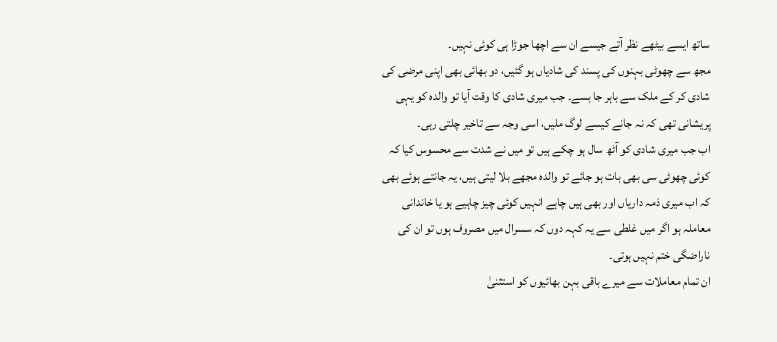ساتھ ایسے بیٹھے نظر آتے جیسے ان سے اچھا جوڑا ہی کوئی نہیں۔
مجھ سے چھوٹی بہنوں کی پسند کی شادیاں ہو گئیں، دو بھائی بھی اپنی مرضی کی شادی کر کے ملک سے باہر جا بسے۔ جب میری شادی کا وقت آیا تو والدہ کو یہی پریشانی تھی کہ نہ جانے کیسے لوگ ملیں، اسی وجہ سے تاخیر چلتی رہی۔
اب جب میری شادی کو آٹھ سال ہو چکے ہیں تو میں نے شدت سے محسوس کیا کہ کوئی چھوٹی سی بھی بات ہو جائے تو والدہ مجھے بلا لیتی ہیں، یہ جانتے ہوئے بھی کہ اب میری ذمہ داریاں اور بھی ہیں چاہے انہیں کوئی چیز چاہیے ہو یا خاندانی معاملہ ہو اگر میں غلطی سے یہ کہہ دوں کہ سسرال میں مصروف ہوں تو ان کی ناراضگی ختم نہیں ہوتی۔
ان تمام معاملات سے میرے باقی بہن بھائیوں کو استثنیٰ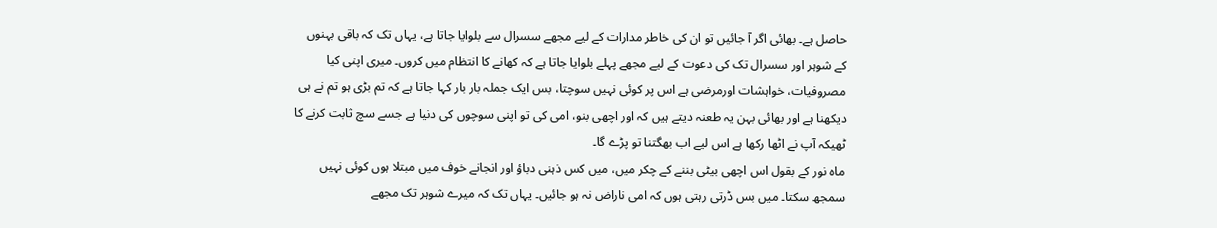حاصل ہے۔ بھائی اگر آ جائیں تو ان کی خاطر مدارات کے لیے مجھے سسرال سے بلوایا جاتا ہے، یہاں تک کہ باقی بہنوں کے شوہر اور سسرال تک کی دعوت کے لیے مجھے پہلے بلوایا جاتا ہے کہ کھانے کا انتظام میں کروں۔ میری اپنی کیا مصروفیات، خواہشات اورمرضی ہے اس پر کوئی نہیں سوچتا، بس ایک جملہ بار بار کہا جاتا ہے کہ تم بڑی ہو تم نے ہی دیکھنا ہے اور بھائی بہن یہ طعنہ دیتے ہیں کہ اور اچھی بنو، امی کی تو اپنی سوچوں کی دنیا ہے جسے سچ ثابت کرنے کا ٹھیکہ آپ نے اٹھا رکھا ہے اس لیے اب بھگتنا تو پڑے گا۔
ماہ نور کے بقول اس اچھی بیٹی بننے کے چکر میں، میں کس ذہنی دباؤ اور انجانے خوف میں مبتلا ہوں کوئی نہیں سمجھ سکتا۔ میں بس ڈرتی رہتی ہوں کہ امی ناراض نہ ہو جائیں۔ یہاں تک کہ میرے شوہر تک مجھے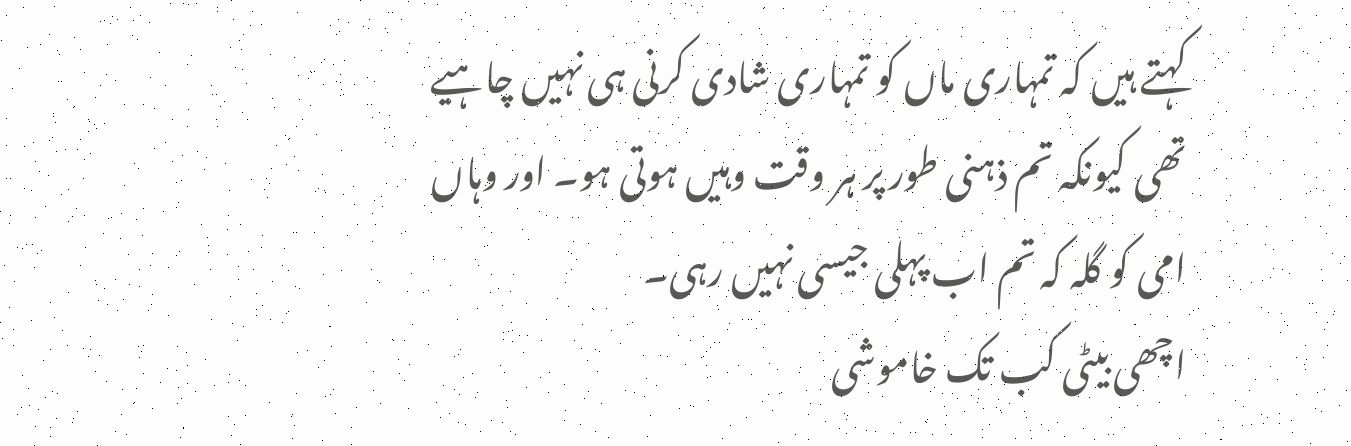کہتے ہیں کہ تمہاری ماں کو تمہاری شادی کرنی ہی نہیں چاہیے تھی کیونکہ تم ذہنی طور پر ہر وقت وہیں ہوتی ہو۔ اور وہاں امی کو گلہ کہ تم اب پہلی جیسی نہیں رہی۔
اچھی بیٹی کب تک خاموشی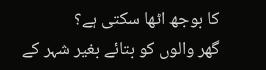کا بوجھ اٹھا سکتی ہے؟
گھر والوں کو بتائے بغیر شہر کے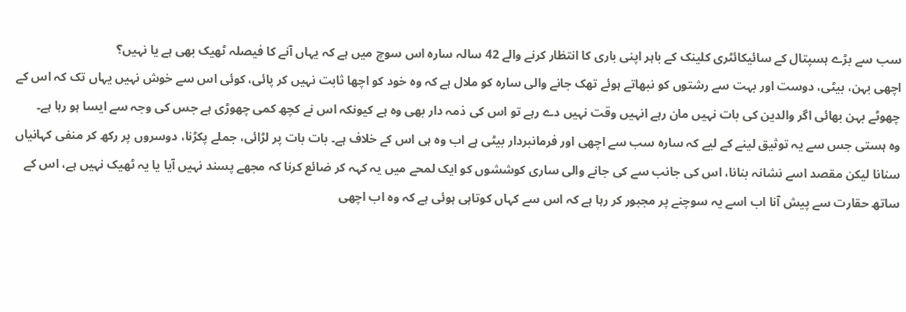سب سے بڑے ہسپتال کے سائیکائٹری کلینک کے باہر اپنی باری کا انتظار کرنے والے 42 سالہ سارہ اس سوچ میں ہے کہ یہاں آنے کا فیصلہ ٹھیک بھی ہے یا نہیں؟
اچھی بہن، بیٹی، دوست اور بہت سے رشتوں کو نبھاتے ہوئے تھک جانے والی سارہ کو ملال ہے کہ وہ خود کو اچھا ثابت نہیں کر پائی، کوئی اس سے خوش نہیں یہاں تک کہ اس کے چھوٹے بہن بھائی اگر والدین کی بات نہیں مان رہے انہیں وقت نہیں دے رہے تو اس کی ذمہ دار بھی وہ ہے کیونکہ اس نے کچھ کمی چھوڑی ہے جس کی وجہ سے ایسا ہو رہا ہے۔
وہ ہستی جس سے یہ توثیق لینے کے لیے کہ سارہ سب سے اچھی اور فرمانبردار بیٹی ہے اب وہ ہی اس کے خلاف ہے۔ بات بات پر لڑائی، جملے پکڑنا، دوسروں پر رکھ کر منفی کہانیاں سنانا لیکن مقصد اسے نشانہ بنانا، اس کی جانب سے کی جانے والی ساری کوششوں کو ایک لمحے میں یہ کہہ کر ضائع کرنا کہ مجھے پسند نہیں آیا یا یہ ٹھیک نہیں ہے، اس کے ساتھ حقارت سے پیش آنا اب اسے یہ سوچنے پر مجبور کر رہا ہے کہ اس سے کہاں کوتاہی ہوئی ہے کہ وہ اب اچھی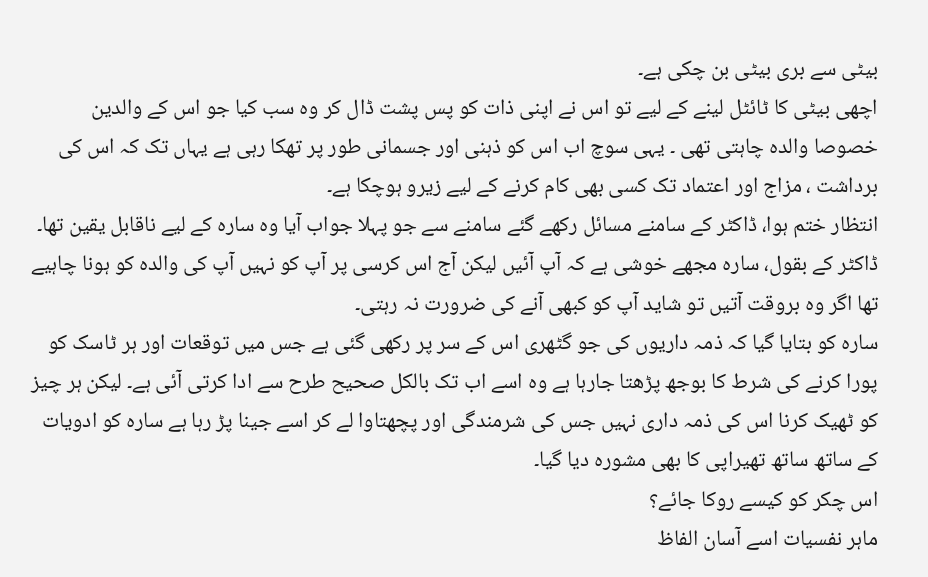بیٹی سے بری بیٹی بن چکی ہے۔
اچھی بیٹی کا ٹائٹل لینے کے لیے تو اس نے اپنی ذات کو پس پشت ڈال کر وہ سب کیا جو اس کے والدین خصوصا والدہ چاہتی تھی ۔ یہی سوچ اب اس کو ذہنی اور جسمانی طور پر تھکا رہی ہے یہاں تک کہ اس کی برداشت ، مزاج اور اعتماد تک کسی بھی کام کرنے کے لیے زیرو ہوچکا ہے۔
انتظار ختم ہوا، ڈاکٹر کے سامنے مسائل رکھے گئے سامنے سے جو پہلا جواب آیا وہ سارہ کے لیے ناقابل یقین تھا۔ ڈاکٹر کے بقول، سارہ مجھے خوشی ہے کہ آپ آئیں لیکن آج اس کرسی پر آپ کو نہیں آپ کی والدہ کو ہونا چاہیے تھا اگر وہ بروقت آتیں تو شاید آپ کو کبھی آنے کی ضرورت نہ رہتی۔
سارہ کو بتایا گیا کہ ذمہ داریوں کی جو گٹھری اس کے سر پر رکھی گئی ہے جس میں توقعات اور ہر ٹاسک کو پورا کرنے کی شرط کا بوجھ پڑھتا جارہا ہے وہ اسے اب تک بالکل صحیح طرح سے ادا کرتی آئی ہے۔ لیکن ہر چیز کو ٹھیک کرنا اس کی ذمہ داری نہیں جس کی شرمندگی اور پچھتاوا لے کر اسے جینا پڑ رہا ہے سارہ کو ادویات کے ساتھ ساتھ تھیراپی کا بھی مشورہ دیا گیا۔
اس چکر کو کیسے روکا جائے؟
ماہر نفسیات اسے آسان الفاظ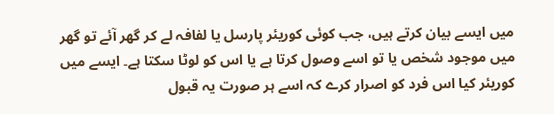میں ایسے بیان کرتے ہیں، جب کوئی کوریئر پارسل یا لفافہ لے کر گھر آئے تو گھر میں موجود شخص یا تو اسے وصول کرتا ہے یا اس کو لوٹا سکتا ہے۔ ایسے میں کوریئر کیا اس فرد کو اصرار کرے کہ اسے ہر صورت یہ قبول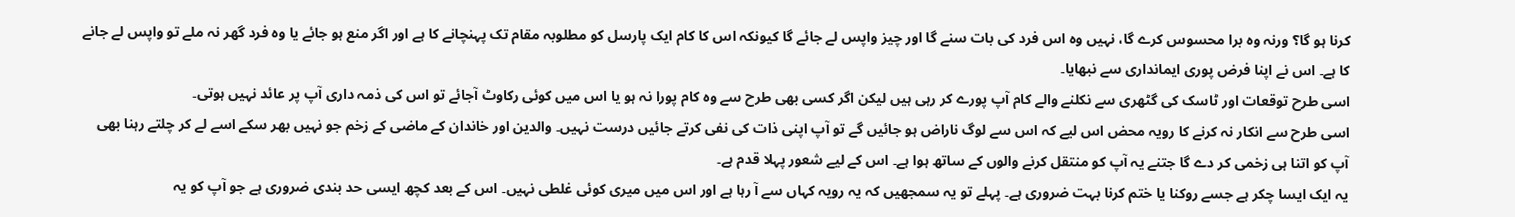کرنا ہو گا؟ ورنہ وہ برا محسوس کرے گا، نہیں وہ اس فرد کی بات سنے گا اور چیز واپس لے جائے گا کیونکہ اس کا کام ایک پارسل کو مطلوبہ مقام تک پہنچانے کا ہے اور اگر منع ہو جائے یا وہ فرد گھر نہ ملے تو واپس لے جانے کا ہے۔ اس نے اپنا فرض پوری ایمانداری سے نبھایا۔
اسی طرح توقعات اور ٹاسک کی گٹھری سے نکلنے والے کام آپ پورے کر رہی ہیں لیکن اگر کسی بھی طرح سے وہ کام پورا نہ ہو یا اس میں کوئی رکاوٹ آجائے تو اس کی ذمہ داری آپ پر عائد نہیں ہوتی۔
اسی طرح سے انکار نہ کرنے کا رویہ محض اس لیے کہ اس سے لوگ ناراض ہو جائیں گے تو آپ اپنی ذات کی نفی کرتے جائیں درست نہیں۔ والدین اور خاندان کے ماضی کے زخم جو نہیں بھر سکے اسے لے کر چلتے رہنا بھی آپ کو اتنا ہی زخمی کر دے گا جتنے یہ آپ کو منتقل کرنے والوں کے ساتھ ہوا ہے۔ اس کے لیے شعور پہلا قدم ہے۔
یہ ایک ایسا چکر ہے جسے روکنا یا ختم کرنا بہت ضروری ہے۔ پہلے تو یہ سمجھیں کہ یہ رویہ کہاں سے آ رہا ہے اور اس میں میری کوئی غلطی نہیں۔ اس کے بعد کچھ ایسی حد بندی ضروری ہے جو آپ کو یہ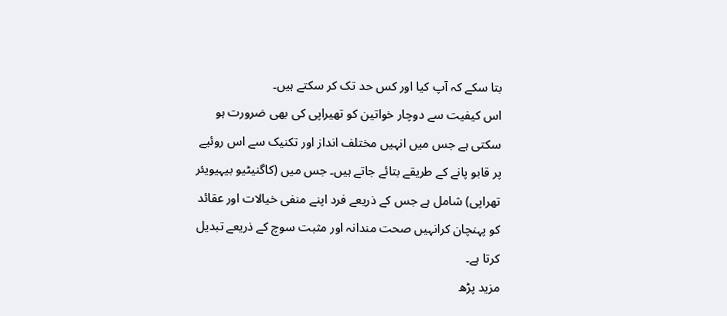بتا سکے کہ آپ کیا اور کس حد تک کر سکتے ہیں۔
اس کیفیت سے دوچار خواتین کو تھیراپی کی بھی ضرورت ہو سکتی ہے جس میں انہیں مختلف انداز اور تکنیک سے اس روئیے پر قابو پانے کے طریقے بتائے جاتے ہیں۔ جس میں (کاگنیٹیو بیہیویئر تھراپی) شامل ہے جس کے ذریعے فرد اپنے منفی خیالات اور عقائد کو پہنچان کرانہیں صحت مندانہ اور مثبت سوچ کے ذریعے تبدیل کرتا ہے۔
مزید پڑھ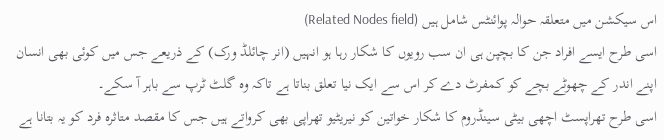اس سیکشن میں متعلقہ حوالہ پوائنٹس شامل ہیں (Related Nodes field)
اسی طرح ایسے افراد جن کا بچپن ہی ان سب رویوں کا شکار رہا ہو انہیں (انر چائلڈ ورک) کے ذریعے جس میں کوئی بھی انسان اپنے اندر کے چھوٹے بچے کو کمفرٹ دے کر اس سے ایک نیا تعلق بناتا ہے تاکہ وہ گلٹ ٹرپ سے باہر آ سکے۔
اسی طرح تھراپسٹ اچھی بیٹی سینڈروم کا شکار خواتین کو نیریٹیو تھراپی بھی کرواتے ہیں جس کا مقصد متاثرہ فرد کو یہ بتانا ہے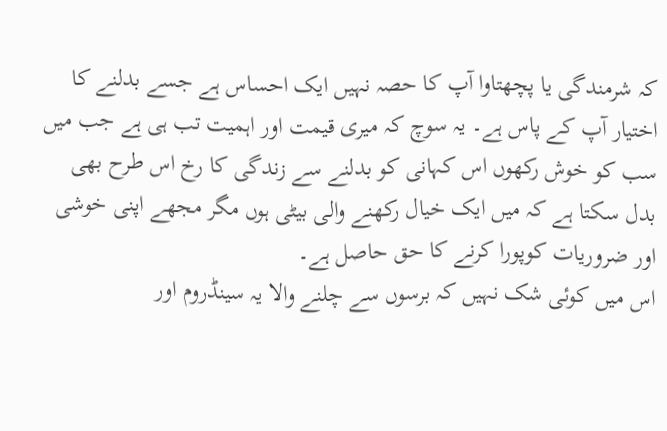کہ شرمندگی یا پچھتاوا آپ کا حصہ نہیں ایک احساس ہے جسے بدلنے کا اختیار آپ کے پاس ہے۔ یہ سوچ کہ میری قیمت اور اہمیت تب ہی ہے جب میں سب کو خوش رکھوں اس کہانی کو بدلنے سے زندگی کا رخ اس طرح بھی بدل سکتا ہے کہ میں ایک خیال رکھنے والی بیٹی ہوں مگر مجھے اپنی خوشی اور ضروریات کوپورا کرنے کا حق حاصل ہے۔
اس میں کوئی شک نہیں کہ برسوں سے چلنے والا یہ سینڈروم اور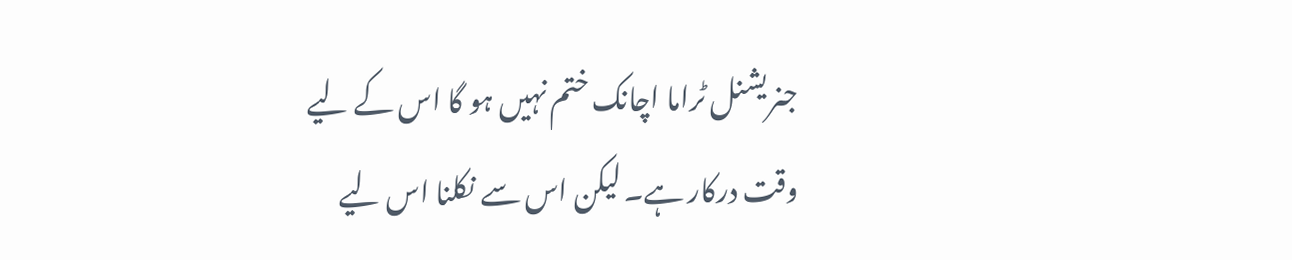جنریشنل ٹراما اچانک ختم نہیں ہو گا اس کے لیے وقت درکار ہے۔ لیکن اس سے نکلنا اس لیے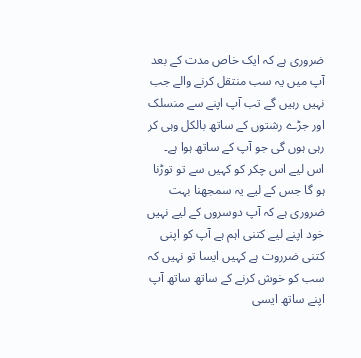ضروری ہے کہ ایک خاص مدت کے بعد آپ میں یہ سب منتقل کرنے والے جب نہیں رہیں گے تب آپ اپنے سے منسلک اور جڑے رشتوں کے ساتھ بالکل وہی کر رہی ہوں گی جو آپ کے ساتھ ہوا ہے۔
اس لیے اس چکر کو کہیں سے تو توڑنا ہو گا جس کے لیے یہ سمجھنا بہت ضروری ہے کہ آپ دوسروں کے لیے نہیں خود اپنے لیے کتنی اہم ہے آپ کو اپنی کتنی ضرروت ہے کہیں ایسا تو نہیں کہ سب کو خوش کرنے کے ساتھ ساتھ آپ اپنے ساتھ ایسی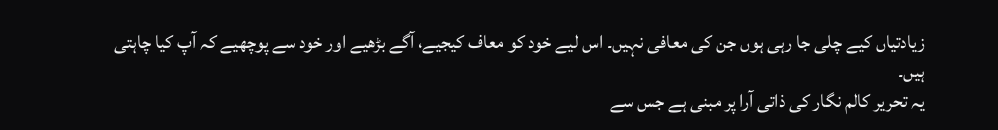زیادتیاں کیے چلی جا رہی ہوں جن کی معافی نہیں۔ اس لیے خود کو معاف کیجیے، آگے بڑھیے اور خود سے پوچھیے کہ آپ کیا چاہتی ہیں۔
یہ تحریر کالم نگار کی ذاتی آرا پر مبنی ہے جس سے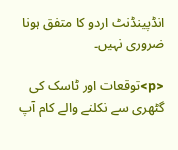انڈپینڈنٹ اردو کا متفق ہونا ضروری نہیں۔

<p>توقعات اور ٹاسک کی گٹھری سے نکلنے والے کام آپ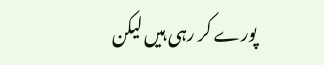پورے کر رہی ہیں لیکن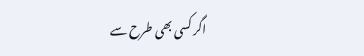اگر کسی بھی طرح سے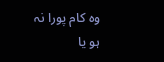وہ کام پورا نہ ہو یا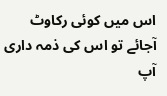اس میں کوئی رکاوٹ آجائے تو اس کی ذمہ داری آپ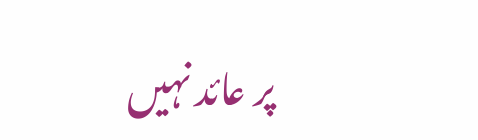پر عائد نہیں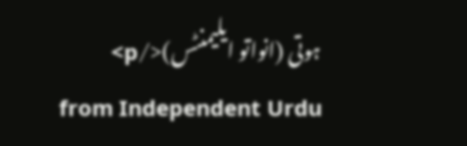ہوتی (انواتو ایلیمنٹس)</p>
from Independent Urdu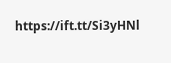https://ift.tt/Si3yHNl